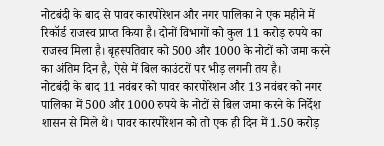नोटबंदी के बाद से पावर कारपोरेशन और नगर पालिका ने एक महीने में रिकॉर्ड राजस्व प्राप्त किया है। दोनों विभागों को कुल 11 करोड़ रुपये का राजस्व मिला है। बृहस्पतिवार को 500 और 1000 के नोटों को जमा करने का अंतिम दिन है, ऐसे में बिल काउंटरों पर भीड़ लगनी तय है।
नोटबंदी के बाद 11 नवंबर को पावर कारपोरेशन और 13 नवंबर को नगर पालिका में 500 और 1000 रुपये के नोटों से बिल जमा करने के निर्देश शासन से मिले थे। पावर कारपोरेशन को तो एक ही दिन में 1.50 करोड़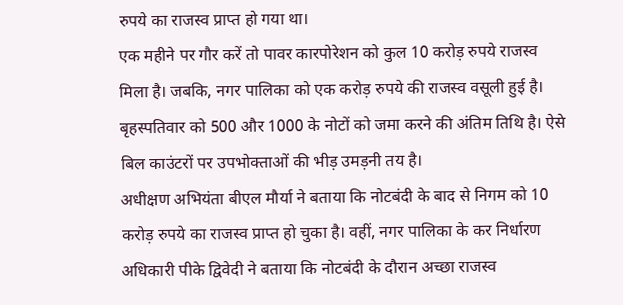रुपये का राजस्व प्राप्त हो गया था।
एक महीने पर गौर करें तो पावर कारपोरेशन को कुल 10 करोड़ रुपये राजस्व मिला है। जबकि, नगर पालिका को एक करोड़ रुपये की राजस्व वसूली हुई है। बृहस्पतिवार को 500 और 1000 के नोटों को जमा करने की अंतिम तिथि है। ऐसे बिल काउंटरों पर उपभोक्ताओं की भीड़ उमड़नी तय है।
अधीक्षण अभियंता बीएल मौर्या ने बताया कि नोटबंदी के बाद से निगम को 10 करोड़ रुपये का राजस्व प्राप्त हो चुका है। वहीं, नगर पालिका के कर निर्धारण अधिकारी पीके द्विवेदी ने बताया कि नोटबंदी के दौरान अच्छा राजस्व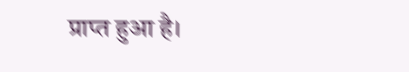प्राप्त हुआ है।